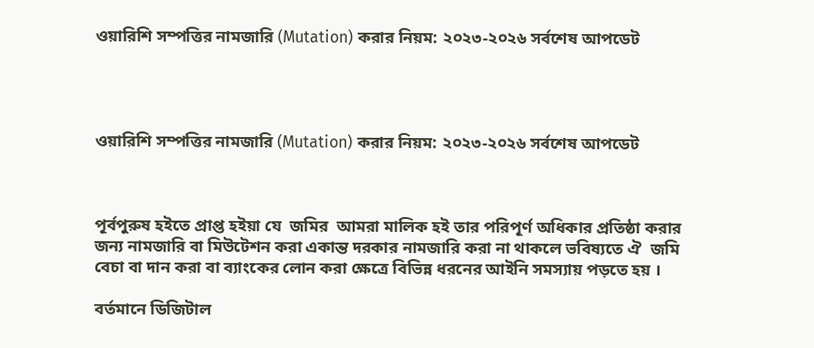ওয়ারিশি সম্পত্তির নামজারি (Mutation) করার নিয়ম: ২০২৩-২০২৬ সর্বশেষ আপডেট




ওয়ারিশি সম্পত্তির নামজারি (Mutation) করার নিয়ম: ২০২৩-২০২৬ সর্বশেষ আপডেট



পূর্বপুরুষ হইতে প্রাপ্ত হইয়া যে  জমির  আমরা মালিক হই তার পরিপূর্ণ অধিকার প্রতিষ্ঠা করার জন্য নামজারি বা মিউটেশন করা একান্ত দরকার নামজারি করা না থাকলে ভবিষ্যতে ঐ  জমি বেচা বা দান করা বা ব্যাংকের লোন করা ক্ষেত্রে বিভিন্ন ধরনের আইনি সমস্যায় পড়তে হয় ।

বর্তমানে ডিজিটাল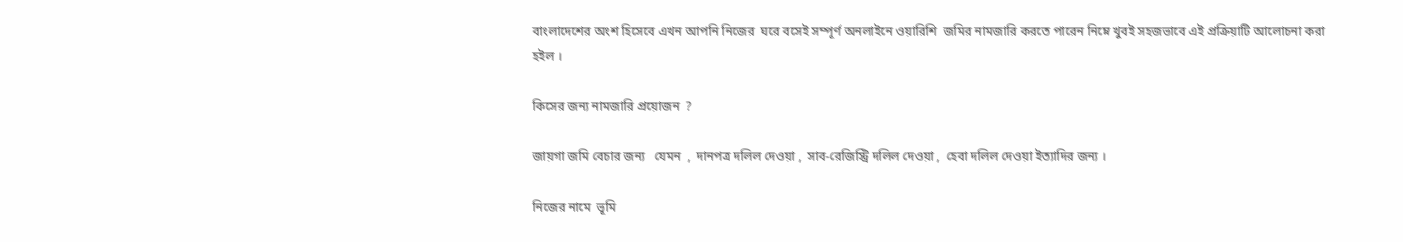বাংলাদেশের অংশ হিসেবে এখন আপনি নিজের  ঘরে বসেই সম্পূর্ণ অনলাইনে ওয়ারিশি  জমির নামজারি করতে পারেন নিম্নে খুবই সহজভাবে এই প্রক্রিয়াটি আলোচনা করা হইল ।

কিসের জন্য নামজারি প্রয়োজন  ?

জায়গা জমি বেচার জন্য   যেমন  ,  দানপত্র দলিল দেওয়া ,  সাব-রেজিস্ট্রি দলিল দেওয়া ,  হেবা দলিল দেওয়া ইত্যাদির জন্য ।

নিজের নামে  ভূমি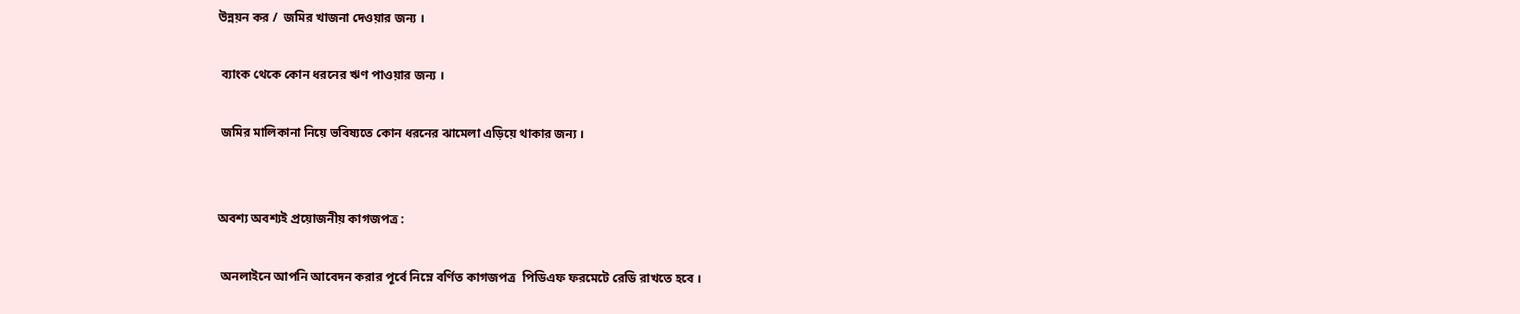উন্নয়ন কর /  জমির খাজনা দেওয়ার জন্য ।

 ব্যাংক থেকে কোন ধরনের ঋণ পাওয়ার জন্য ।

 জমির মালিকানা নিয়ে ভবিষ্যতে কোন ধরনের ঝামেলা এড়িয়ে থাকার জন্য ।


অবশ্য অবশ্যই প্রয়োজনীয় কাগজপত্র :

 অনলাইনে আপনি আবেদন করার পূর্বে নিম্নে বর্ণিত কাগজপত্র  পিডিএফ ফরমেটে রেডি রাখতে হবে ।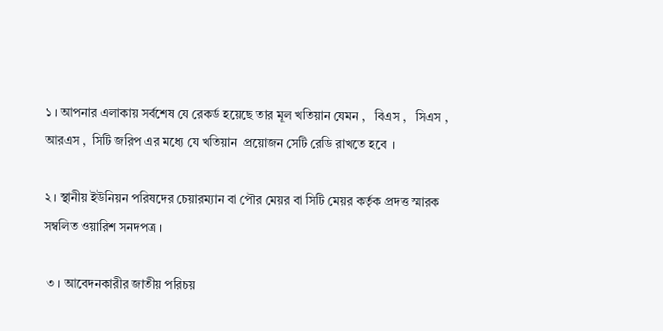১ । আপনার এলাকায় সর্বশেষ যে রেকর্ড হয়েছে তার মূল খতিয়ান যেমন ,   বিএস ,   সিএস ,  আরএস ,  সিটি জরিপ এর মধ্যে যে খতিয়ান  প্রয়োজন সেটি রেডি রাখতে হবে  ।

২ । স্থানীয় ইউনিয়ন পরিষদের চেয়ারম্যান বা পৌর মেয়র বা সিটি মেয়র কর্তৃক প্রদত্ত স্মারক সম্বলিত ওয়ারিশ সনদপত্র ।

 ৩ । আবেদনকারীর জাতীয় পরিচয়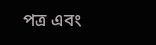পত্র এবং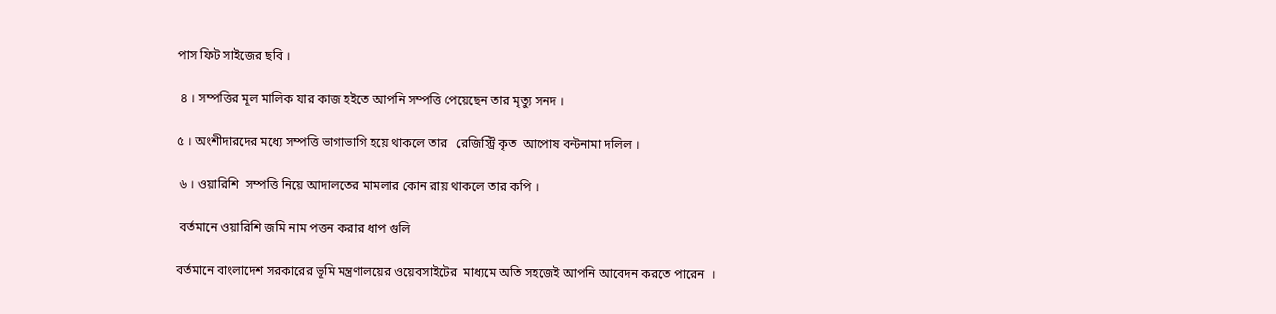পাস ফিট সাইজের ছবি ।

 ৪ । সম্পত্তির মূল মালিক যার কাজ হইতে আপনি সম্পত্তি পেয়েছেন তার মৃত্যু সনদ ।

৫ । অংশীদারদের মধ্যে সম্পত্তি ভাগাভাগি হয়ে থাকলে তার   রেজিস্ট্রি কৃত  আপোষ বন্টনামা দলিল ।

 ৬ । ওয়ারিশি  সম্পত্তি নিয়ে আদালতের মামলার কোন রায় থাকলে তার কপি ।

 বর্তমানে ওয়ারিশি জমি নাম পত্তন করার ধাপ গুলি

বর্তমানে বাংলাদেশ সরকারের ভূমি মন্ত্রণালয়ের ওয়েবসাইটের  মাধ্যমে অতি সহজেই আপনি আবেদন করতে পারেন  ।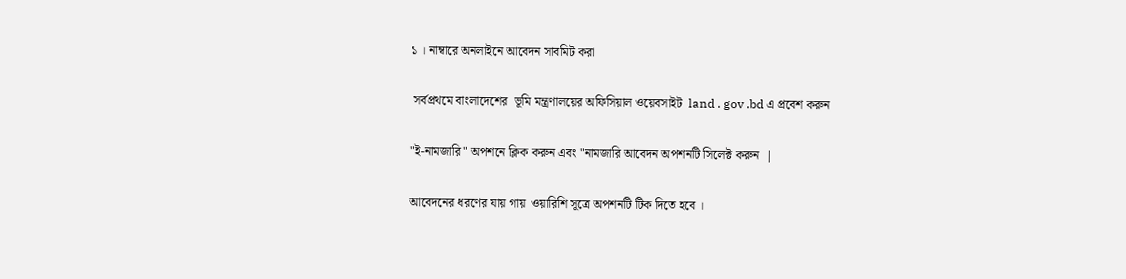১ । নাম্বারে অনলাইনে আবেদন সাবমিট করা

 সর্বপ্রথমে বাংলাদেশের  ভূমি মন্ত্রণালয়ের অফিসিয়াল ওয়েবসাইট  land . gov .bd এ প্রবেশ করুন

"ই-নামজারি" অপশনে ক্লিক করুন এবং "নামজারি আবেদন অপশনটি সিলেক্ট করুন  |

আবেদনের ধরণের যায় গায়  ওয়ারিশি সূত্রে অপশনটি টিক দিতে হবে ।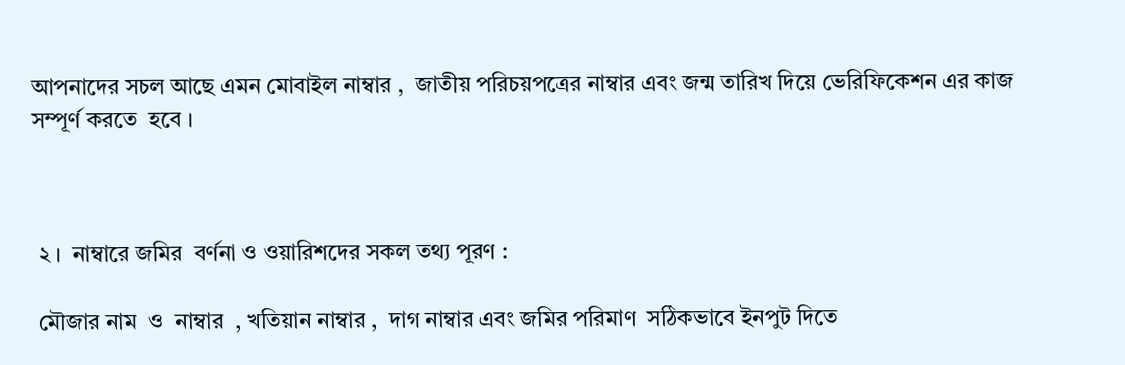আপনাদের সচল আছে এমন মোবাইল নাম্বার ,  জাতীয় পরিচয়পত্রের নাম্বার এবং জন্ম তারিখ দিয়ে ভেরিফিকেশন এর কাজ সম্পূর্ণ করতে  হবে ।



 ২ ।  নাম্বারে জমির  বর্ণনা ও ওয়ারিশদের সকল তথ্য পূরণ :

 মৌজার নাম  ও  নাম্বার  , খতিয়ান নাম্বার ,  দাগ নাম্বার এবং জমির পরিমাণ  সঠিকভাবে ইনপুট দিতে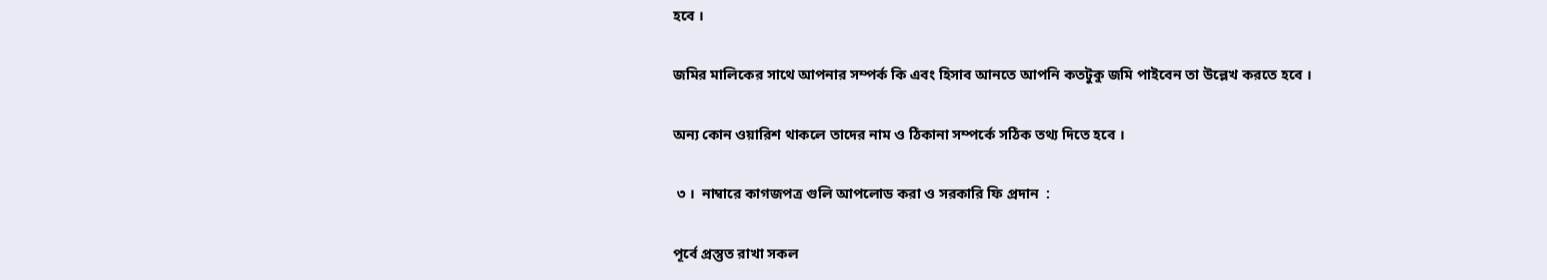হবে ।

জমির মালিকের সাথে আপনার সম্পর্ক কি এবং হিসাব আনতে আপনি কতটুকু জমি পাইবেন তা উল্লেখ করতে হবে ।

অন্য কোন ওয়ারিশ থাকলে তাদের নাম ও ঠিকানা সম্পর্কে সঠিক তথ্য দিতে হবে ।

 ৩ ।  নাম্বারে কাগজপত্র গুলি আপলোড করা ও সরকারি ফি প্রদান  :

পূর্বে প্রস্তুত রাখা সকল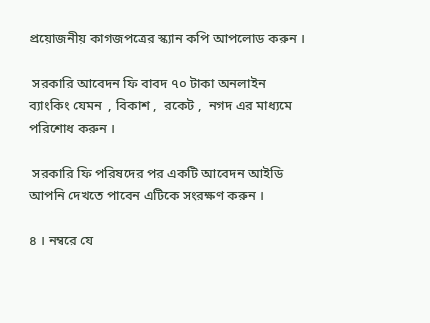প্রয়োজনীয় কাগজপত্রের স্ক্যান কপি আপলোড করুন ।

 সরকারি আবেদন ফি বাবদ ৭০ টাকা অনলাইন ব্যাংকিং যেমন  , বিকাশ ,  রকেট ,  নগদ এর মাধ্যমে পরিশোধ করুন ।

 সরকারি ফি পরিষদের পর একটি আবেদন আইডি আপনি দেখতে পাবেন এটিকে সংরক্ষণ করুন ।

৪ । নম্বরে যে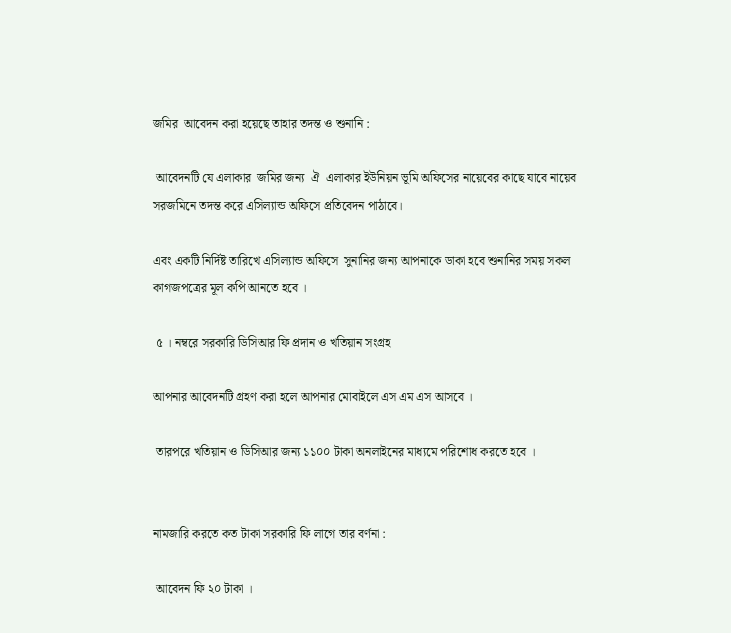জমির  আবেদন করা হয়েছে তাহার তদন্ত ও শুনানি :

 আবেদনটি যে এলাকার  জমির জন্য  ঐ  এলাকার ইউনিয়ন ভূমি অফিসের নায়েবের কাছে যাবে নায়েব  সরজমিনে তদন্ত করে এসিল্যান্ড অফিসে প্রতিবেদন পাঠাবে।

এবং একটি নির্দিষ্ট তারিখে এসিল্যান্ড অফিসে  সুনানির জন্য আপনাকে ডাকা হবে শুনানির সময় সকল কাগজপত্রের মূল কপি আনতে হবে ।

 ৫ । নম্বরে সরকারি ডিসিআর ফি প্রদান ও খতিয়ান সংগ্রহ

আপনার আবেদনটি গ্রহণ করা হলে আপনার মোবাইলে এস এম এস আসবে ।

 তারপরে খতিয়ান ও ডিসিআর জন্য ১১০০ টাকা অনলাইনের মাধ্যমে পরিশোধ করতে হবে ।


নামজারি করতে কত টাকা সরকারি ফি লাগে তার বর্ণনা :

 আবেদন ফি ২০ টাকা ।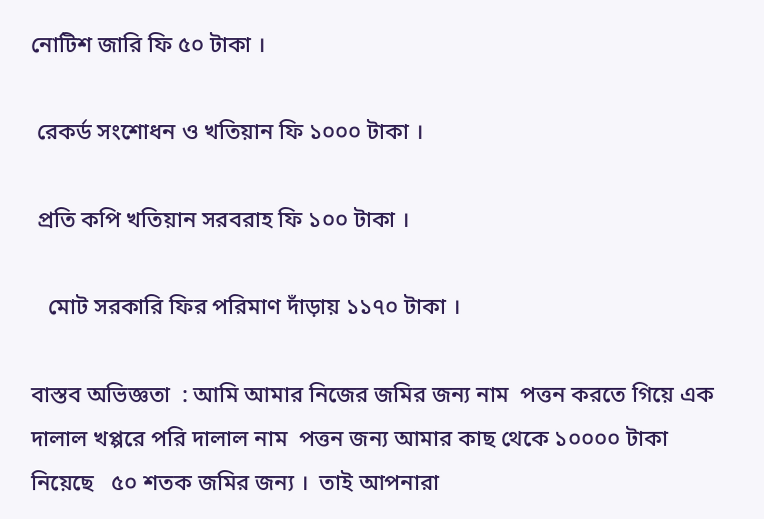নোটিশ জারি ফি ৫০ টাকা ।

 রেকর্ড সংশোধন ও খতিয়ান ফি ১০০০ টাকা ।

 প্রতি কপি খতিয়ান সরবরাহ ফি ১০০ টাকা ।

   মোট সরকারি ফির পরিমাণ দাঁড়ায় ১১৭০ টাকা ।

বাস্তব অভিজ্ঞতা  : আমি আমার নিজের জমির জন্য নাম  পত্তন করতে গিয়ে এক দালাল খপ্পরে পরি দালাল নাম  পত্তন জন্য আমার কাছ থেকে ১০০০০ টাকা নিয়েছে   ৫০ শতক জমির জন্য ।  তাই আপনারা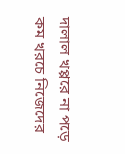দালাল খপ্পরে না পড়ে কম খরচে নিজেদের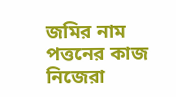জমির নাম পত্তনের কাজ নিজেরা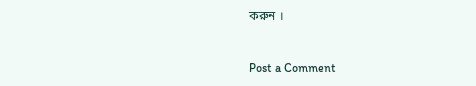করুন ।



Post a Comment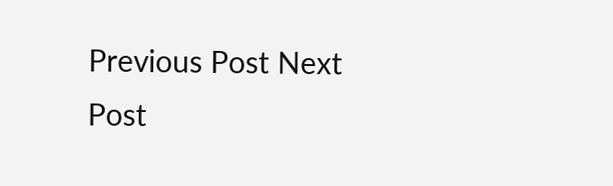Previous Post Next Post